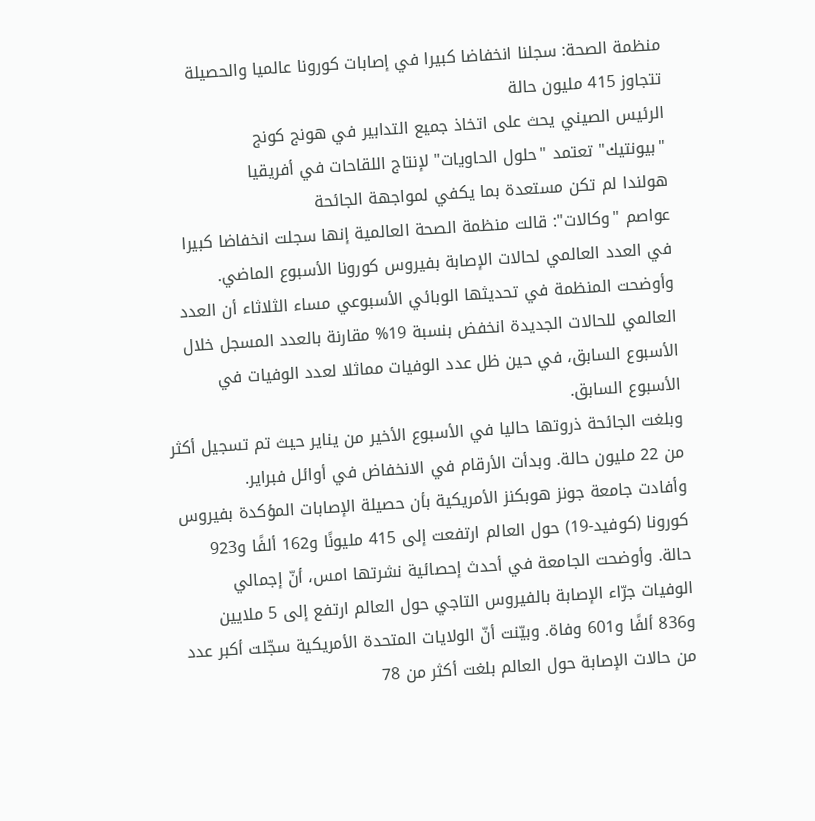منظمة الصحة: سجلنا انخفاضا كبيرا في إصابات كورونا عالميا والحصيلة تتجاوز 415 مليون حالة
الرئيس الصيني يحث على اتخاذ جميع التدابير في هونج كونج
"بيونتيك" تعتمد "حلول الحاويات" لإنتاج اللقاحات في أفريقيا
هولندا لم تكن مستعدة بما يكفي لمواجهة الجائحة
عواصم "وكالات": قالت منظمة الصحة العالمية إنها سجلت انخفاضا كبيرا في العدد العالمي لحالات الإصابة بفيروس كورونا الأسبوع الماضي.
وأوضحت المنظمة في تحديثها الوبائي الأسبوعي مساء الثلاثاء أن العدد العالمي للحالات الجديدة انخفض بنسبة 19% مقارنة بالعدد المسجل خلال الأسبوع السابق، في حين ظل عدد الوفيات مماثلا لعدد الوفيات في الأسبوع السابق.
وبلغت الجائحة ذروتها حاليا في الأسبوع الأخير من يناير حيث تم تسجيل أكثر من 22 مليون حالة. وبدأت الأرقام في الانخفاض في أوائل فبراير.
وأفادت جامعة جونز هوبكنز الأمريكية بأن حصيلة الإصابات المؤكدة بفيروس كورونا (كوفيد-19) حول العالم ارتفعت إلى 415 مليونًا و162 ألفًا و923 حالة. وأوضحت الجامعة في أحدث إحصائية نشرتها امس، أنّ إجمالي الوفيات جرّاء الإصابة بالفيروس التاجي حول العالم ارتفع إلى 5 ملايين و836 ألفًا و601 وفاة. وبيّنت أنّ الولايات المتحدة الأمريكية سجّلت أكبر عدد من حالات الإصابة حول العالم بلغت أكثر من 78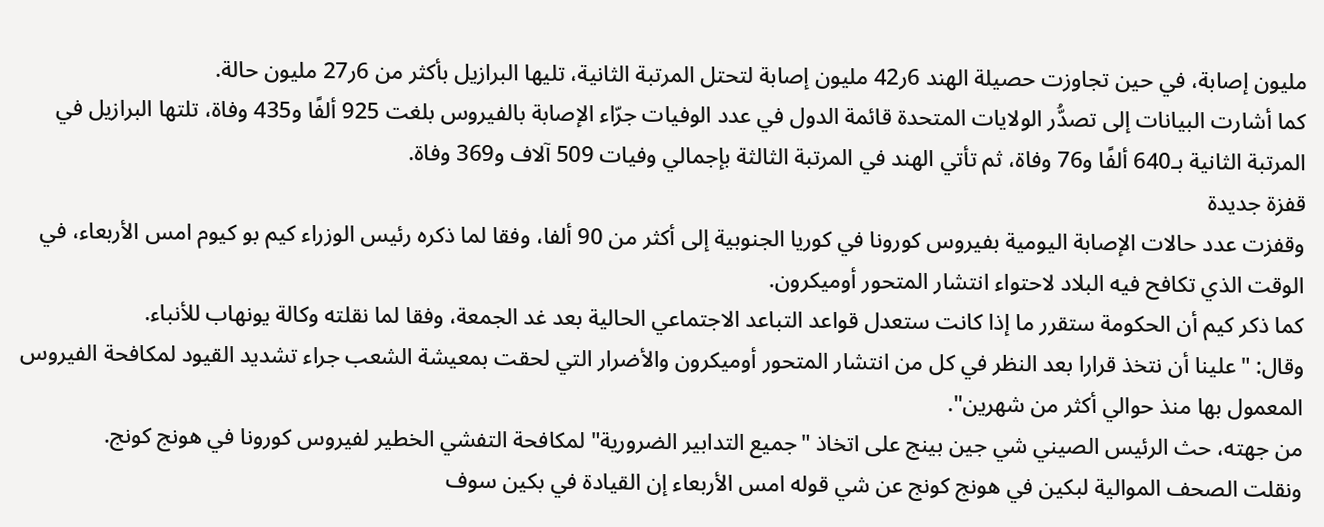مليون إصابة، في حين تجاوزت حصيلة الهند 6ر42 مليون إصابة لتحتل المرتبة الثانية، تليها البرازيل بأكثر من 6ر27 مليون حالة.
كما أشارت البيانات إلى تصدُّر الولايات المتحدة قائمة الدول في عدد الوفيات جرّاء الإصابة بالفيروس بلغت 925 ألفًا و435 وفاة، تلتها البرازيل في المرتبة الثانية بـ640 ألفًا و76 وفاة، ثم تأتي الهند في المرتبة الثالثة بإجمالي وفيات 509 آلاف و369 وفاة.
قفزة جديدة
وقفزت عدد حالات الإصابة اليومية بفيروس كورونا في كوريا الجنوبية إلى أكثر من 90 ألفا، وفقا لما ذكره رئيس الوزراء كيم بو كيوم امس الأربعاء، في الوقت الذي تكافح فيه البلاد لاحتواء انتشار المتحور أوميكرون.
كما ذكر كيم أن الحكومة ستقرر ما إذا كانت ستعدل قواعد التباعد الاجتماعي الحالية بعد غد الجمعة، وفقا لما نقلته وكالة يونهاب للأنباء.
وقال: "علينا أن نتخذ قرارا بعد النظر في كل من انتشار المتحور أوميكرون والأضرار التي لحقت بمعيشة الشعب جراء تشديد القيود لمكافحة الفيروس المعمول بها منذ حوالي أكثر من شهرين".
من جهته، حث الرئيس الصيني شي جين بينج على اتخاذ "جميع التدابير الضرورية" لمكافحة التفشي الخطير لفيروس كورونا في هونج كونج.
ونقلت الصحف الموالية لبكين في هونج كونج عن شي قوله امس الأربعاء إن القيادة في بكين سوف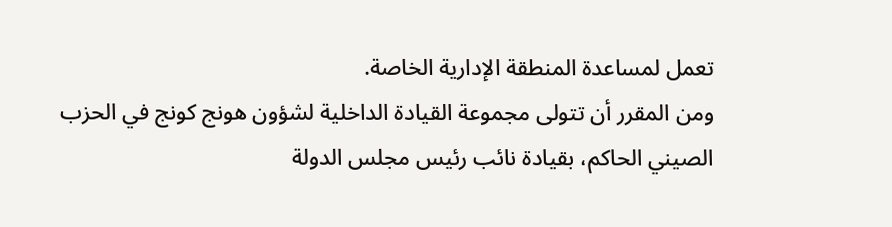تعمل لمساعدة المنطقة الإدارية الخاصة.
ومن المقرر أن تتولى مجموعة القيادة الداخلية لشؤون هونج كونج في الحزب الصيني الحاكم، بقيادة نائب رئيس مجلس الدولة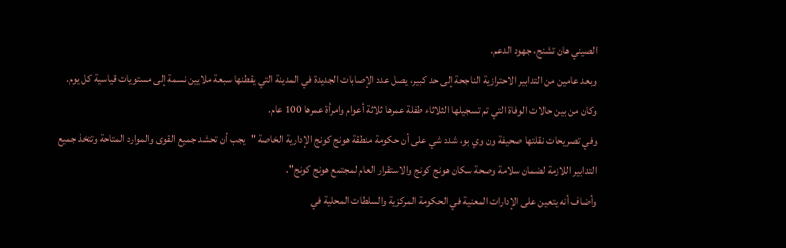الصيني هان تشنج، جهود الدعم.
وبعد عامين من التدابير الاحترازية الناجحة إلى حد كبير، يصل عدد الإصابات الجديدة في المدينة التي يقطنها سبعة ملايين نسمة إلى مستويات قياسية كل يوم.
وكان من بين حالات الوفاة التي تم تسجيلها الثلاثاء طفلة عمرها ثلاثة أعوام وامرأة عمرها 100 عام.
وفي تصريحات نقلتها صحيفة ون وي بو، شدد شي على أن حكومة منطقة هونج كونج الإدارية الخاصة "يجب أن تحشد جميع القوى والموارد المتاحة وتتخذ جميع التدابير اللازمة لضمان سلامة وصحة سكان هونج كونج والاستقرار العام لمجتمع هونج كونج".
وأضاف أنه يتعين على الإدارات المعنية في الحكومة المركزية والسلطات المحلية في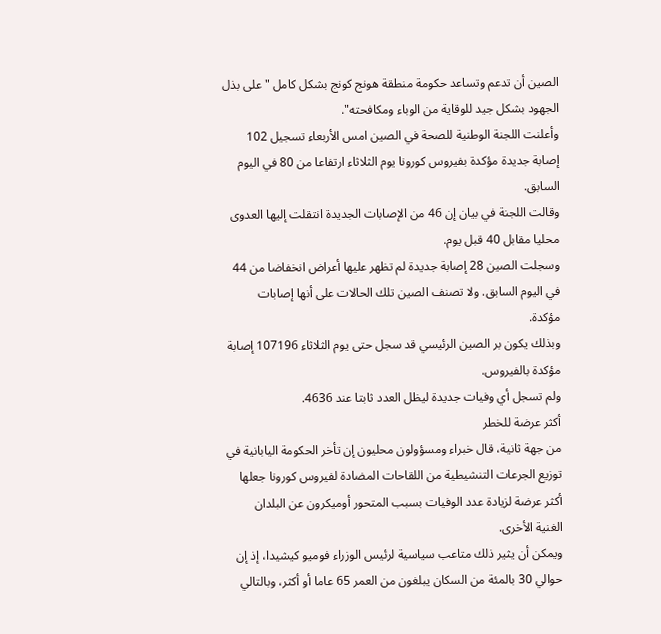الصين أن تدعم وتساعد حكومة منطقة هونج كونج بشكل كامل "على بذل الجهود بشكل جيد للوقاية من الوباء ومكافحته".
وأعلنت اللجنة الوطنية للصحة في الصين امس الأربعاء تسجيل 102 إصابة جديدة مؤكدة بفيروس كورونا يوم الثلاثاء ارتفاعا من 80 في اليوم السابق.
وقالت اللجنة في بيان إن 46 من الإصابات الجديدة انتقلت إليها العدوى محليا مقابل 40 قبل يوم.
وسجلت الصين 28 إصابة جديدة لم تظهر عليها أعراض انخفاضا من 44 في اليوم السابق. ولا تصنف الصين تلك الحالات على أنها إصابات مؤكدة.
وبذلك يكون بر الصين الرئيسي قد سجل حتى يوم الثلاثاء 107196 إصابة مؤكدة بالفيروس.
ولم تسجل أي وفيات جديدة ليظل العدد ثابتا عند 4636.
أكثر عرضة للخطر
من جهة ثانية، قال خبراء ومسؤولون محليون إن تأخر الحكومة اليابانية في توزيع الجرعات التنشيطية من اللقاحات المضادة لفيروس كورونا جعلها أكثر عرضة لزيادة عدد الوفيات بسبب المتحور أوميكرون عن البلدان الغنية الأخرى.
ويمكن أن يثير ذلك متاعب سياسية لرئيس الوزراء فوميو كيشيدا، إذ إن حوالي 30 بالمئة من السكان يبلغون من العمر 65 عاما أو أكثر، وبالتالي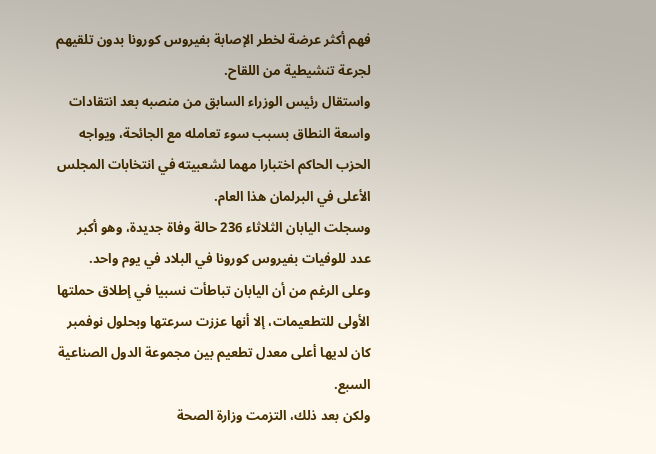فهم أكثر عرضة لخطر الإصابة بفيروس كورونا بدون تلقيهم لجرعة تنشيطية من اللقاح.
واستقال رئيس الوزراء السابق من منصبه بعد انتقادات واسعة النطاق بسبب سوء تعامله مع الجائحة، ويواجه الحزب الحاكم اختبارا مهما لشعبيته في انتخابات المجلس الأعلى في البرلمان هذا العام.
وسجلت اليابان الثلاثاء 236 حالة وفاة جديدة، وهو أكبر عدد للوفيات بفيروس كورونا في البلاد في يوم واحد.
وعلى الرغم من أن اليابان تباطأت نسبيا في إطلاق حملتها الأولى للتطعيمات، إلا أنها عززت سرعتها وبحلول نوفمبر كان لديها أعلى معدل تطعيم بين مجموعة الدول الصناعية السبع.
ولكن بعد ذلك، التزمت وزارة الصحة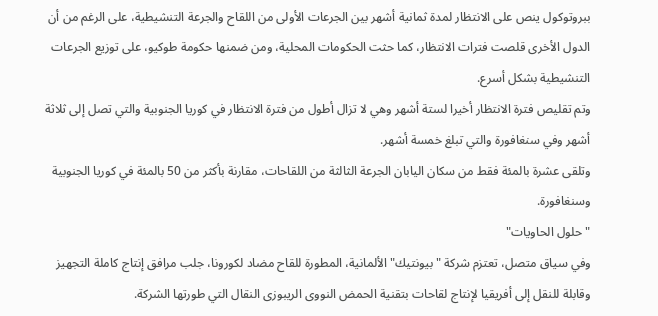ببروتوكول ينص على الانتظار لمدة ثمانية أشهر بين الجرعات الأولى من اللقاح والجرعة التنشيطية، على الرغم من أن الدول الأخرى قلصت فترات الانتظار، كما حثت الحكومات المحلية، ومن ضمنها حكومة طوكيو، على توزيع الجرعات التنشيطية بشكل أسرع.
وتم تقليص فترة الانتظار أخيرا لستة أشهر وهي لا تزال أطول من فترة الانتظار في كوريا الجنوبية والتي تصل إلى ثلاثة أشهر وفي سنغافورة والتي تبلغ خمسة أشهر.
وتلقى عشرة بالمئة فقط من سكان اليابان الجرعة الثالثة من اللقاحات، مقارنة بأكثر من 50 بالمئة في كوريا الجنوبية وسنغافورة.
"حلول الحاويات"
وفي سياق متصل، تعتزم شركة "بيونتيك" الألمانية، المطورة للقاح مضاد لكورونا، جلب مرافق إنتاج كاملة التجهيز وقابلة للنقل إلى أفريقيا لإنتاج لقاحات بتقنية الحمض النووى الريبوزى النقال التي طورتها الشركة.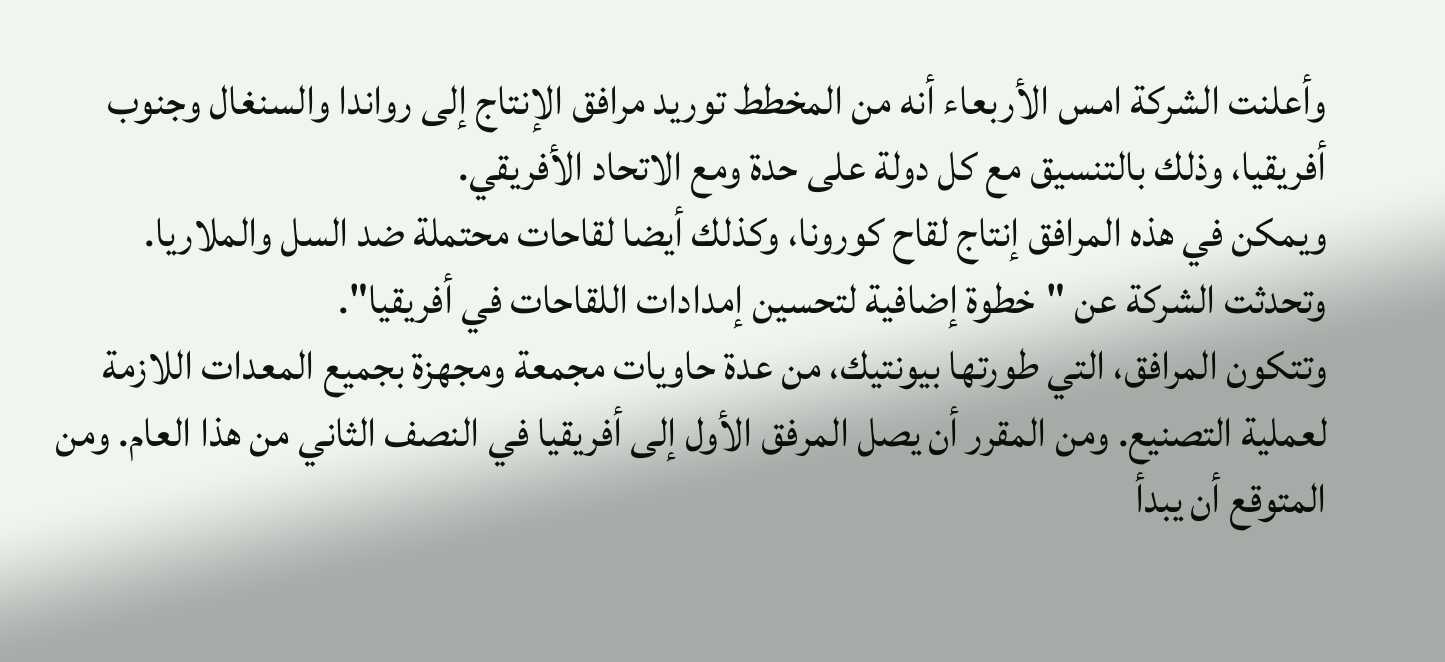وأعلنت الشركة امس الأربعاء أنه من المخطط توريد مرافق الإنتاج إلى رواندا والسنغال وجنوب أفريقيا، وذلك بالتنسيق مع كل دولة على حدة ومع الاتحاد الأفريقي.
ويمكن في هذه المرافق إنتاج لقاح كورونا، وكذلك أيضا لقاحات محتملة ضد السل والملاريا.
وتحدثت الشركة عن "خطوة إضافية لتحسين إمدادات اللقاحات في أفريقيا".
وتتكون المرافق، التي طورتها بيونتيك، من عدة حاويات مجمعة ومجهزة بجميع المعدات اللازمة لعملية التصنيع. ومن المقرر أن يصل المرفق الأول إلى أفريقيا في النصف الثاني من هذا العام. ومن المتوقع أن يبدأ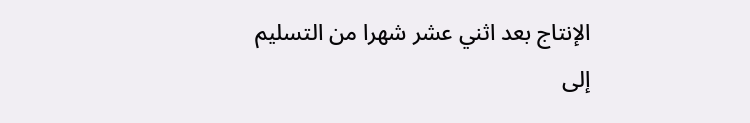الإنتاج بعد اثني عشر شهرا من التسليم إلى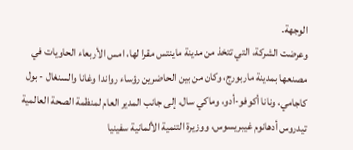الوجهة.
وعرضت الشركة، التي تتخذ من مدينة ماينتس مقرا لها، امس الأربعاء الحاويات في مصنعها بمدينة ماربورج، وكان من بين الحاضرين رؤساء رواندا وغانا والسنغال - بول كاجامي، ونانا أكوفو-أدو، وماكي سال، إلى جانب المدير العام لمنظمة الصحة العالمية تيدروس أدهانوم غيبريسوس، ووزيرة التنمية الألمانية سفينيا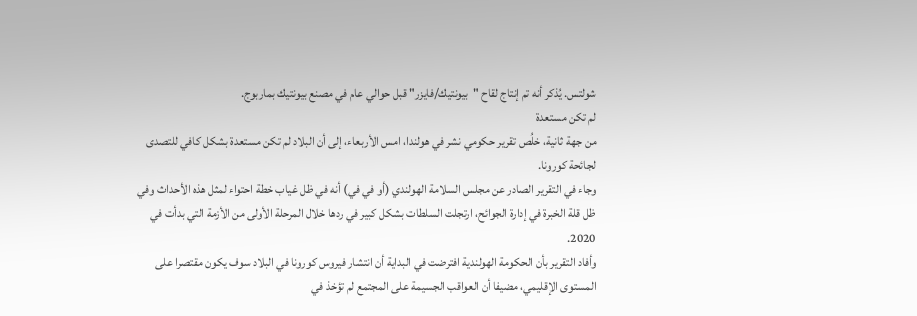شولتس. يُذكر أنه تم إنتاج لقاح "بيونتيك/فايزر" قبل حوالي عام في مصنع بيونتيك بماربوج.
لم تكن مستعدة
من جهة ثانية، خلُص تقرير حكومي نشر في هولندا، امس الأربعاء، إلى أن البلاد لم تكن مستعدة بشكل كافي للتصدى لجائحة كورونا.
وجاء في التقرير الصادر عن مجلس السلامة الهولندي (أو في في) أنه في ظل غياب خطة احتواء لمثل هذه الأحداث وفي ظل قلة الخبرة في إدارة الجوائح، ارتجلت السلطات بشكل كبير في ردها خلال المرحلة الأولى من الأزمة التي بدأت في 2020.
وأفاد التقرير بأن الحكومة الهولندية افترضت في البداية أن انتشار فيروس كورونا في البلاد سوف يكون مقتصرا على المستوى الإقليمي، مضيفا أن العواقب الجسيمة على المجتمع لم تؤخذ في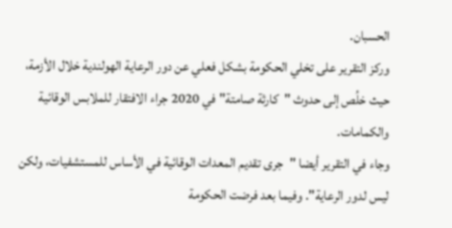الحسبان.
وركز التقرير على تخلي الحكومة بشكل فعلي عن دور الرعاية الهولندية خلال الأزمة، حيث خلُص إلى حدوث "كارثة صامتة" في 2020 جراء الافتقار للملابس الوقائية والكمامات.
وجاء في التقرير أيضا "جرى تقديم المعدات الوقائية في الأساس للمستشفيات، ولكن ليس لدور الرعاية". وفيما بعد فرضت الحكومة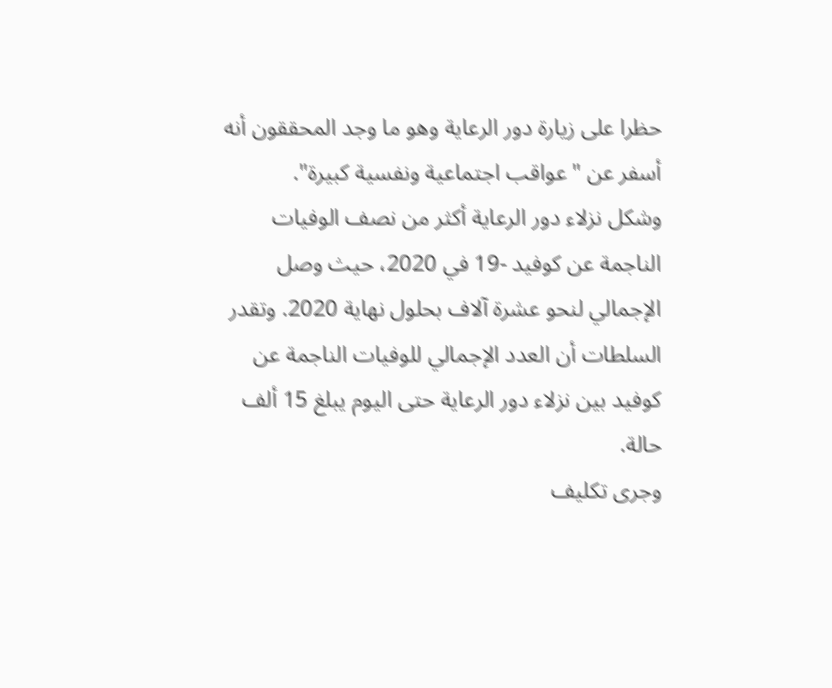حظرا على زيارة دور الرعاية وهو ما وجد المحققون أنه أسفر عن "عواقب اجتماعية ونفسية كبيرة".
وشكل نزلاء دور الرعاية أكثر من نصف الوفيات الناجمة عن كوفيد -19 في 2020، حيث وصل الإجمالي لنحو عشرة آلاف بحلول نهاية 2020. وتقدر السلطات أن العدد الإجمالي للوفيات الناجمة عن كوفيد بين نزلاء دور الرعاية حتى اليوم يبلغ 15 ألف حالة.
وجرى تكليف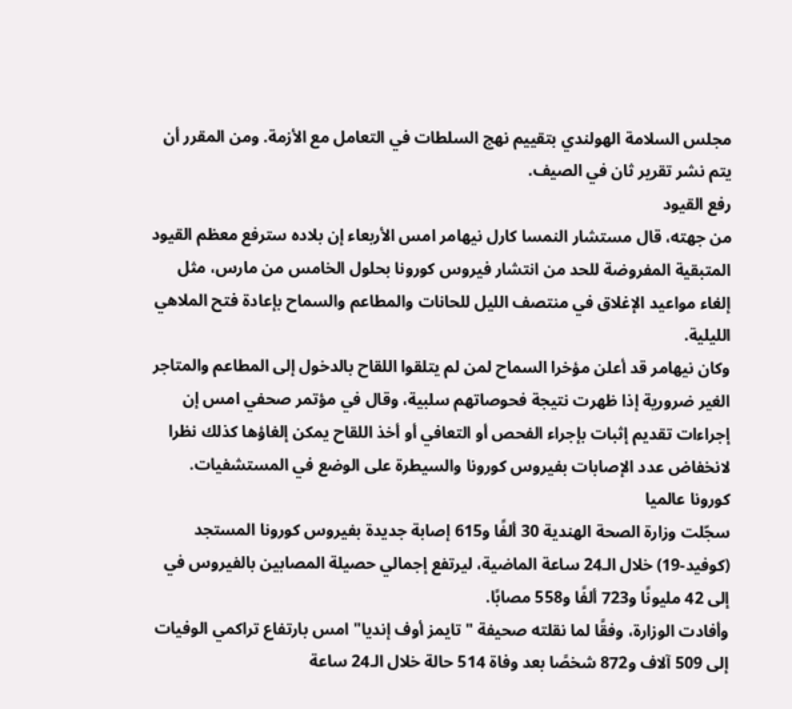مجلس السلامة الهولندي بتقييم نهج السلطات في التعامل مع الأزمة. ومن المقرر أن يتم نشر تقرير ثان في الصيف.
رفع القيود
من جهته، قال مستشار النمسا كارل نيهامر امس الأربعاء إن بلاده سترفع معظم القيود المتبقية المفروضة للحد من انتشار فيروس كورونا بحلول الخامس من مارس، مثل إلغاء مواعيد الإغلاق في منتصف الليل للحانات والمطاعم والسماح بإعادة فتح الملاهي الليلية.
وكان نيهامر قد أعلن مؤخرا السماح لمن لم يتلقوا اللقاح بالدخول إلى المطاعم والمتاجر الغير ضرورية إذا ظهرت نتيجة فحوصاتهم سلبية، وقال في مؤتمر صحفي امس إن إجراءات تقديم إثبات بإجراء الفحص أو التعافي أو أخذ اللقاح يمكن إلغاؤها كذلك نظرا لانخفاض عدد الإصابات بفيروس كورونا والسيطرة على الوضع في المستشفيات.
كورونا عالميا
سجّلت وزارة الصحة الهندية 30 ألفًا و615 إصابة جديدة بفيروس كورونا المستجد (كوفيد-19) خلال الـ24 ساعة الماضية، ليرتفع إجمالي حصيلة المصابين بالفيروس في إلى 42 مليونًا و723 ألفًا و558 مصابًا.
وأفادت الوزارة، وفقًا لما نقلته صحيفة "تايمز أوف إنديا" امس بارتفاع تراكمي الوفيات إلى 509 آلاف و872 شخصًا بعد وفاة 514 حالة خلال الـ24 ساعة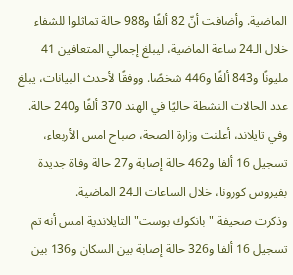الماضية. وأضافت أنّ 82 ألفًا و988 حالة تماثلوا للشفاء خلال الـ24 ساعة الماضية، ليبلغ إجمالي المتعافين 41 مليونًا و843 ألفًا و446 شخصًا. ووفقًا لأحدث البيانات، يبلغ عدد الحالات النشطة حاليًا في الهند 370 ألفًا و240 حالة.
وفي تايلاند، أعلنت وزارة الصحة، صباح امس الأربعاء، تسجيل 16 ألفا و462 حالة إصابة و27 حالة وفاة جديدة بفيروس كورونا، خلال الساعات الـ24 الماضية.
وذكرت صحيفة "بانكوك بوست" التايلاندية امس أنه تم تسجيل 16 ألفا و326 حالة إصابة بين السكان و136 بين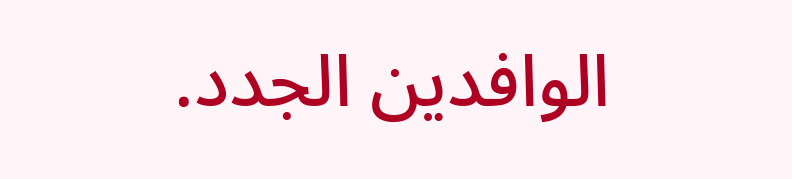الوافدين الجدد.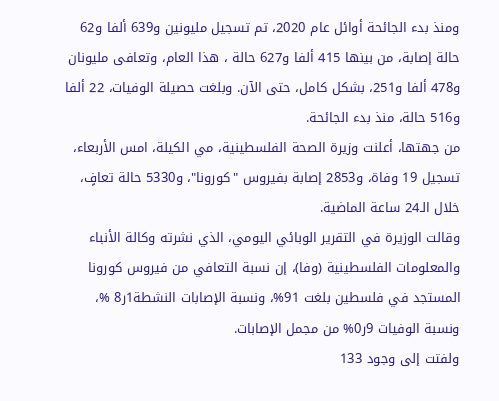ومنذ بدء الجائحة أوائل عام 2020، تم تسجيل مليونين و639 ألفا و62 حالة إصابة، من بينها 415 ألفا و627 حالة ، هذا العام، وتعافى مليونان و478 ألفا و251، بشكل كامل، حتى الآن. وبلغت حصيلة الوفيات، 22 ألفا و516 حالة، منذ بدء الجائحة.
من جهتها، أعلنت وزيرة الصحة الفلسطينية، مي الكيلة، امس الأربعاء، تسجيل 19 وفاة، و2853 إصابة بفيروس "كورونا"، و5330 حالة تعافٍ، خلال الـ24 ساعة الماضية.
وقالت الوزيرة في التقرير الوبائي اليومي، الذي نشرته وكالة الأنباء والمعلومات الفلسطينية (وفا)، إن نسبة التعافي من فيروس كورونا المستجد في فلسطين بلغت 91%، ونسبة الإصابات النشطة1ر8 %، ونسبة الوفيات 9ر0% من مجمل الإصابات.
ولفتت إلى وجود 133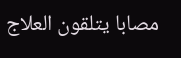مصابا يتلقون العلاج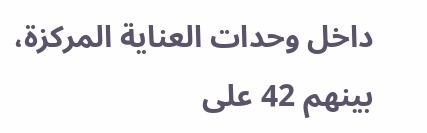داخل وحدات العناية المركزة، بينهم 42 على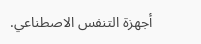أجهزة التنفس الاصطناعي.